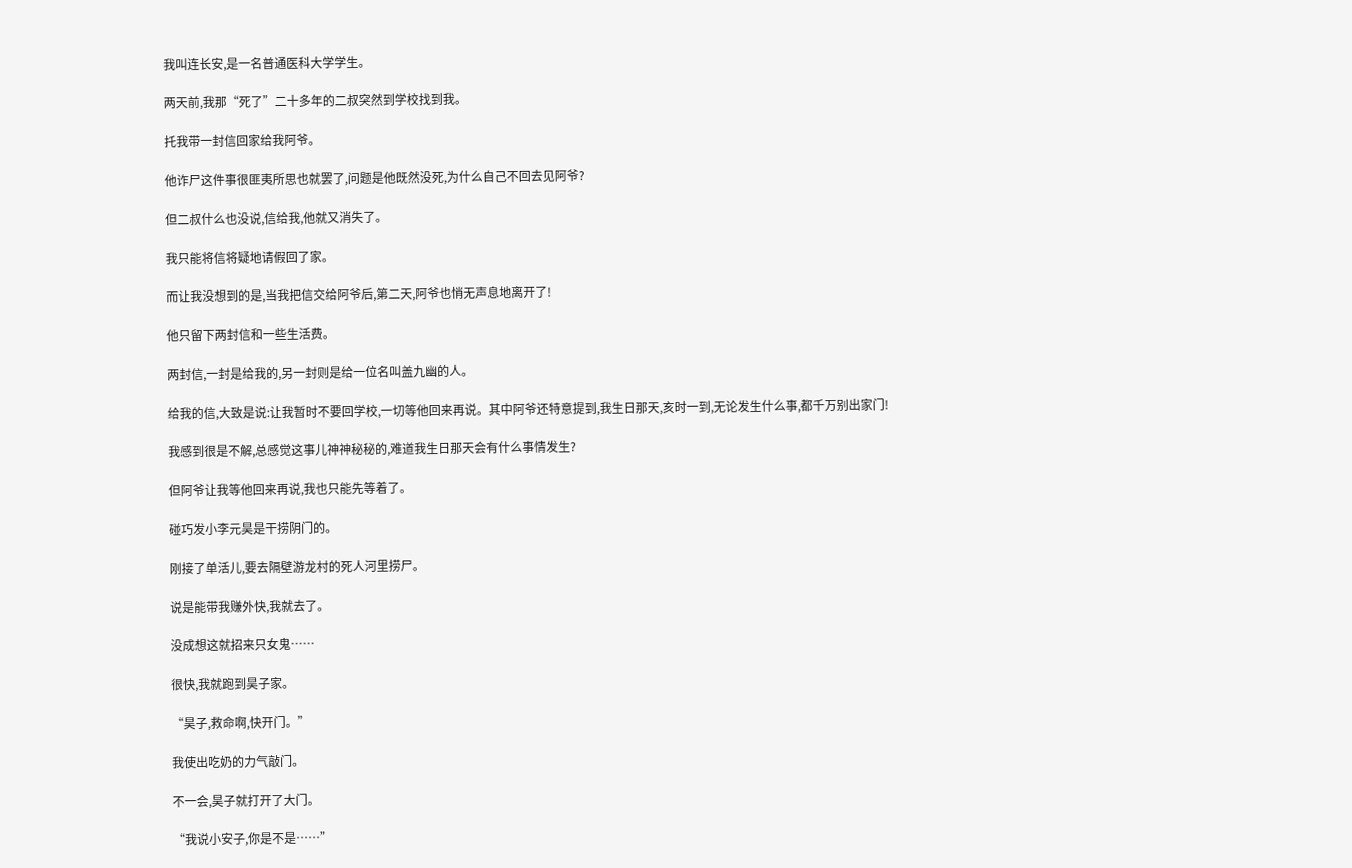我叫连长安,是一名普通医科大学学生。

两天前,我那“死了”二十多年的二叔突然到学校找到我。

托我带一封信回家给我阿爷。

他诈尸这件事很匪夷所思也就罢了,问题是他既然没死,为什么自己不回去见阿爷?

但二叔什么也没说,信给我,他就又消失了。

我只能将信将疑地请假回了家。

而让我没想到的是,当我把信交给阿爷后,第二天,阿爷也悄无声息地离开了!

他只留下两封信和一些生活费。

两封信,一封是给我的,另一封则是给一位名叫盖九幽的人。

给我的信,大致是说:让我暂时不要回学校,一切等他回来再说。其中阿爷还特意提到,我生日那天,亥时一到,无论发生什么事,都千万别出家门!

我感到很是不解,总感觉这事儿神神秘秘的,难道我生日那天会有什么事情发生?

但阿爷让我等他回来再说,我也只能先等着了。

碰巧发小李元昊是干捞阴门的。

刚接了单活儿,要去隔壁游龙村的死人河里捞尸。

说是能带我赚外快,我就去了。

没成想这就招来只女鬼……

很快,我就跑到昊子家。

“昊子,救命啊,快开门。”

我使出吃奶的力气敲门。

不一会,昊子就打开了大门。

“我说小安子,你是不是……”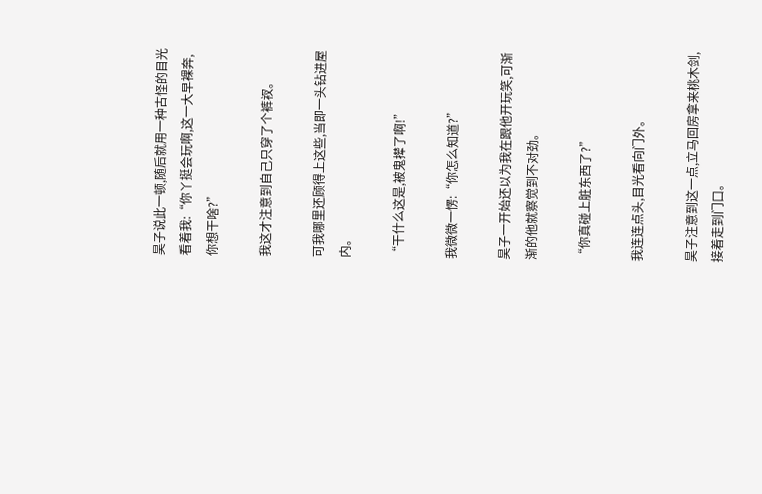昊子说此一顿,随后就用一种古怪的目光看着我:“你丫挺会玩啊,这一大早裸奔,你想干啥?”

我这才注意到自己只穿了个裤衩。

可我哪里还顾得上这些,当即一头钻进屋内。

“干什么这是,被鬼撵了啊!”

我微微一愣:“你怎么知道?”

昊子一开始还以为我在跟他开玩笑,可渐渐的他就察觉到不对劲。

“你真碰上脏东西了?”

我连连点头,目光看向门外。

昊子注意到这一点,立马回房拿来桃木剑,接着走到门口。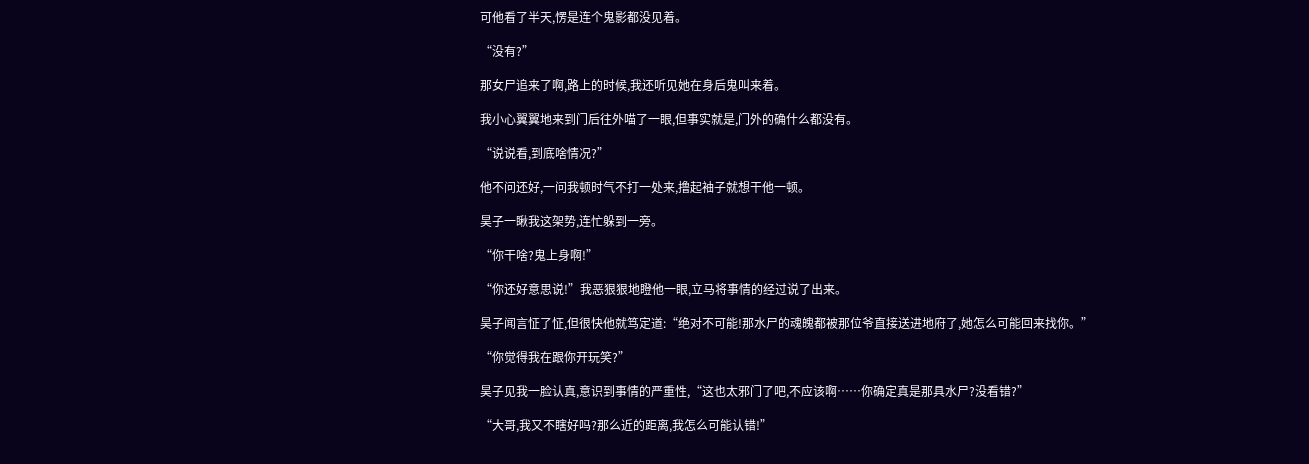可他看了半天,愣是连个鬼影都没见着。

“没有?”

那女尸追来了啊,路上的时候,我还听见她在身后鬼叫来着。

我小心翼翼地来到门后往外喵了一眼,但事实就是,门外的确什么都没有。

“说说看,到底啥情况?”

他不问还好,一问我顿时气不打一处来,撸起袖子就想干他一顿。

昊子一瞅我这架势,连忙躲到一旁。

“你干啥?鬼上身啊!”

“你还好意思说!”我恶狠狠地瞪他一眼,立马将事情的经过说了出来。

昊子闻言怔了怔,但很快他就笃定道:“绝对不可能!那水尸的魂魄都被那位爷直接送进地府了,她怎么可能回来找你。”

“你觉得我在跟你开玩笑?”

昊子见我一脸认真,意识到事情的严重性,“这也太邪门了吧,不应该啊……你确定真是那具水尸?没看错?”

“大哥,我又不瞎好吗?那么近的距离,我怎么可能认错!”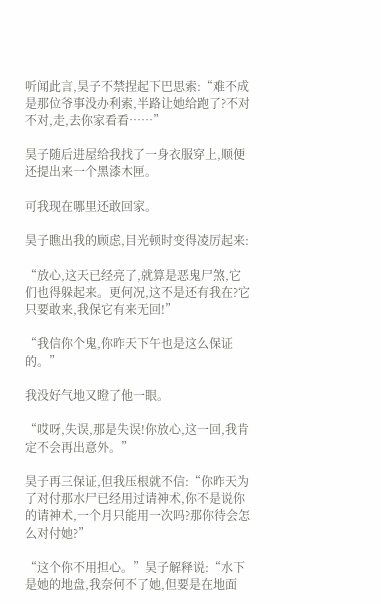听闻此言,昊子不禁捏起下巴思索:“难不成是那位爷事没办利索,半路让她给跑了?不对不对,走,去你家看看……”

昊子随后进屋给我找了一身衣服穿上,顺便还提出来一个黑漆木匣。

可我现在哪里还敢回家。

昊子瞧出我的顾虑,目光顿时变得凌厉起来:

“放心,这天已经亮了,就算是恶鬼尸煞,它们也得躲起来。更何况,这不是还有我在?它只要敢来,我保它有来无回!”

“我信你个鬼,你昨天下午也是这么保证的。”

我没好气地又瞪了他一眼。

“哎呀,失误,那是失误!你放心,这一回,我肯定不会再出意外。”

昊子再三保证,但我压根就不信:“你昨天为了对付那水尸已经用过请神术,你不是说你的请神术,一个月只能用一次吗?那你待会怎么对付她?”

“这个你不用担心。”昊子解释说:“水下是她的地盘,我奈何不了她,但要是在地面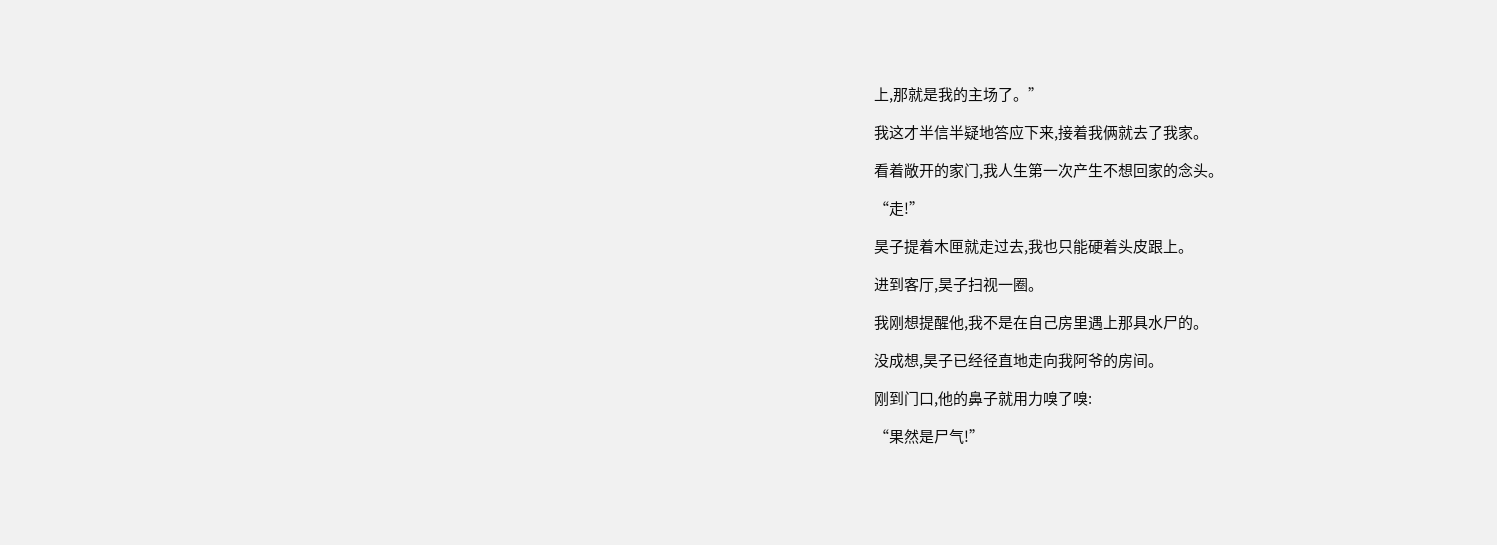上,那就是我的主场了。”

我这才半信半疑地答应下来,接着我俩就去了我家。

看着敞开的家门,我人生第一次产生不想回家的念头。

“走!”

昊子提着木匣就走过去,我也只能硬着头皮跟上。

进到客厅,昊子扫视一圈。

我刚想提醒他,我不是在自己房里遇上那具水尸的。

没成想,昊子已经径直地走向我阿爷的房间。

刚到门口,他的鼻子就用力嗅了嗅:

“果然是尸气!”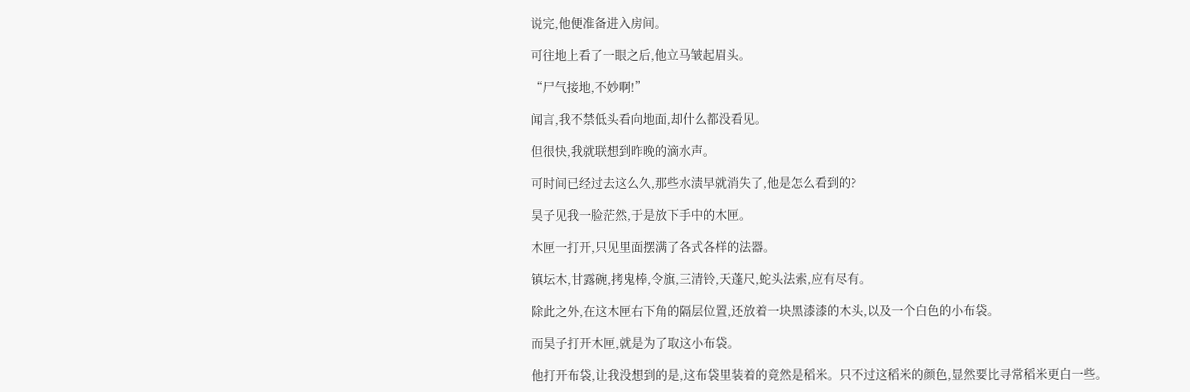说完,他便准备进入房间。

可往地上看了一眼之后,他立马皱起眉头。

“尸气接地,不妙啊!”

闻言,我不禁低头看向地面,却什么都没看见。

但很快,我就联想到昨晚的滴水声。

可时间已经过去这么久,那些水渍早就消失了,他是怎么看到的?

昊子见我一脸茫然,于是放下手中的木匣。

木匣一打开,只见里面摆满了各式各样的法器。

镇坛木,甘露碗,拷鬼棒,令旗,三清铃,天蓬尺,蛇头法索,应有尽有。

除此之外,在这木匣右下角的隔层位置,还放着一块黑漆漆的木头,以及一个白色的小布袋。

而昊子打开木匣,就是为了取这小布袋。

他打开布袋,让我没想到的是,这布袋里装着的竟然是稻米。只不过这稻米的颜色,显然要比寻常稻米更白一些。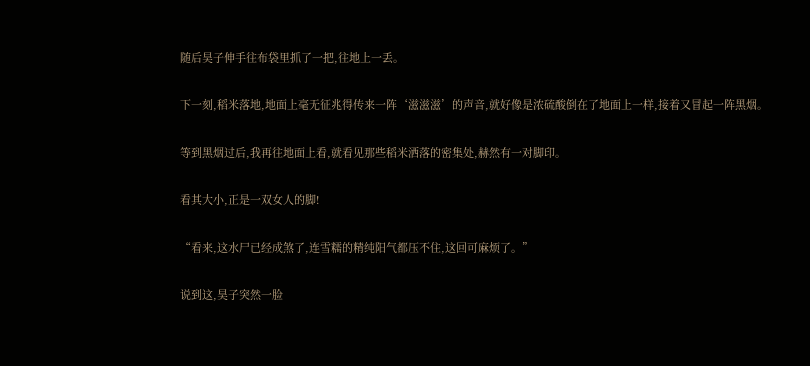随后昊子伸手往布袋里抓了一把,往地上一丢。

下一刻,稻米落地,地面上毫无征兆得传来一阵‘滋滋滋’的声音,就好像是浓硫酸倒在了地面上一样,接着又冒起一阵黑烟。

等到黑烟过后,我再往地面上看,就看见那些稻米洒落的密集处,赫然有一对脚印。

看其大小,正是一双女人的脚!

“看来,这水尸已经成煞了,连雪糯的精纯阳气都压不住,这回可麻烦了。”

说到这,昊子突然一脸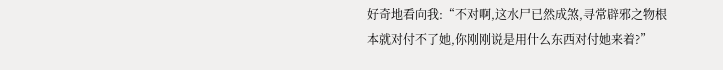好奇地看向我:“不对啊,这水尸已然成煞,寻常辟邪之物根本就对付不了她,你刚刚说是用什么东西对付她来着?”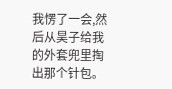我愣了一会,然后从昊子给我的外套兜里掏出那个针包。